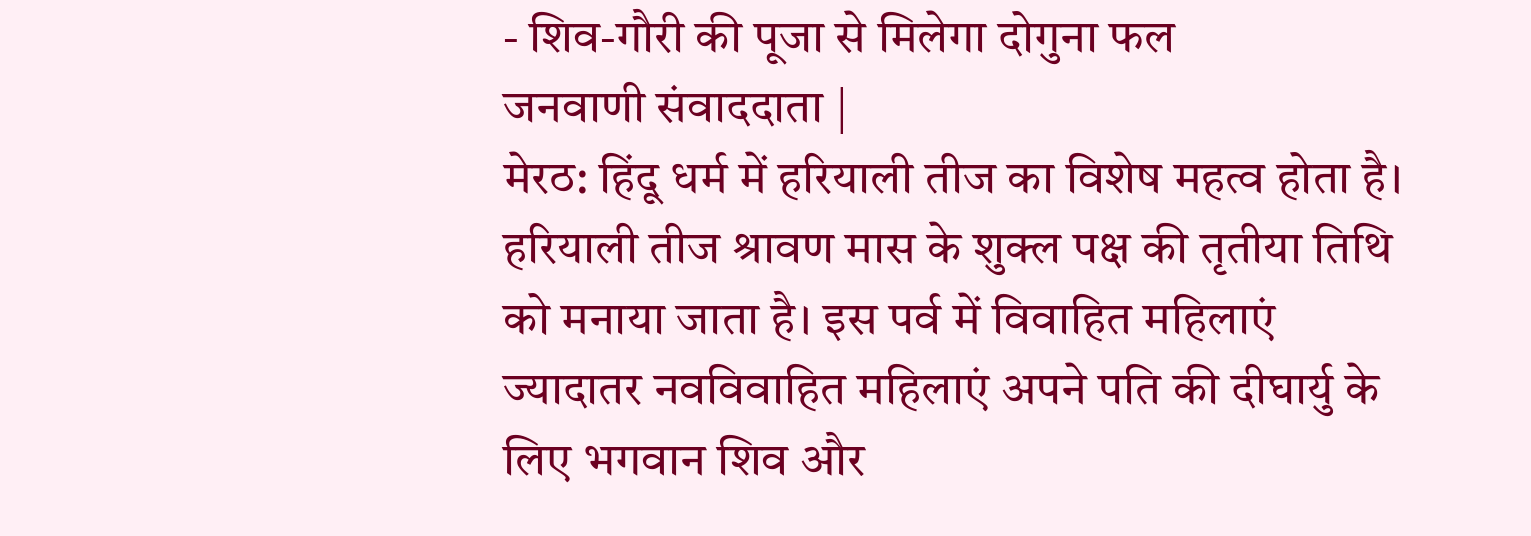- शिव-गौरी की पूजा से मिलेगा दोगुना फल
जनवाणी संवाददाता |
मेरठ: हिंदू धर्म में हरियाली तीज का विशेष महत्व होता है। हरियाली तीज श्रावण मास के शुक्ल पक्ष की तृतीया तिथि को मनाया जाता है। इस पर्व में विवाहित महिलाएं ज्यादातर नवविवाहित महिलाएं अपने पति की दीघार्यु के लिए भगवान शिव और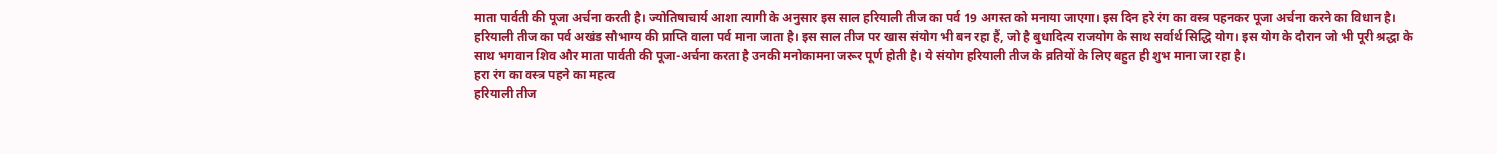माता पार्वती की पूजा अर्चना करती है। ज्योतिषाचार्य आशा त्यागी के अनुसार इस साल हरियाली तीज का पर्व 19 अगस्त को मनाया जाएगा। इस दिन हरे रंग का वस्त्र पहनकर पूजा अर्चना करने का विधान है।
हरियाली तीज का पर्व अखंड सौभाग्य की प्राप्ति वाला पर्व माना जाता है। इस साल तीज पर खास संयोग भी बन रहा हैं, जो है बुधादित्य राजयोग के साथ सर्वार्थ सिद्धि योग। इस योग के दौरान जो भी पूरी श्रद्धा के साथ भगवान शिव और माता पार्वती की पूजा-अर्चना करता है उनकी मनोकामना जरूर पूर्ण होती है। ये संयोग हरियाली तीज के व्रतियों के लिए बहुत ही शुभ माना जा रहा है।
हरा रंग का वस्त्र पहने का महत्व
हरियाली तीज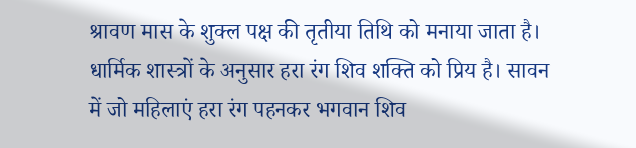श्रावण मास के शुक्ल पक्ष की तृतीया तिथि को मनाया जाता है। धार्मिक शास्त्रों के अनुसार हरा रंग शिव शक्ति को प्रिय है। सावन में जो महिलाएं हरा रंग पहनकर भगवान शिव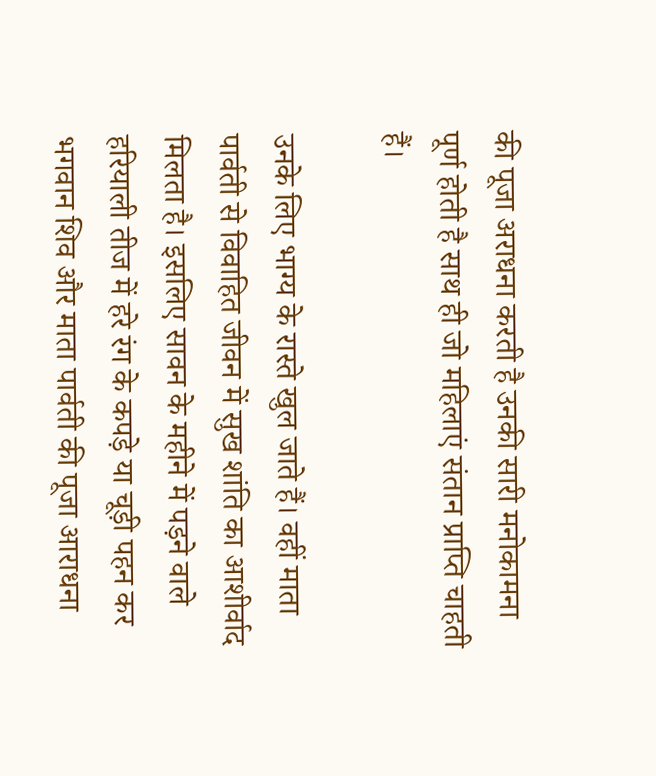की पूजा अराधना करती है उनकी सारी मनोकामना पूर्ण होती है साथ ही जो महिलाएं संतान प्राप्ति चाहती हैं।

उनके लिए भाग्य के रास्ते खुल जाते हैं। वहीं माता पार्वती से विवाहित जीवन में सुख शांति का आशीर्वाद मिलता है। इसलिए सावन के महीने में पड़ने वाले हरियाली तीज में हरे रंग के कपड़े या चूड़ी पहन कर भगवान शिव और माता पार्वती की पूजा आराधना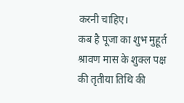करनी चाहिए।
कब है पूजा का शुभ मुहूर्त
श्रावण मास के शुक्ल पक्ष की तृतीया तिथि की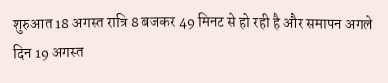शुरुआत 18 अगस्त रात्रि 8 बजकर 49 मिनट से हो रही है और समापन अगले दिन 19 अगस्त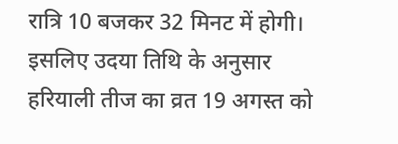रात्रि 10 बजकर 32 मिनट में होगी। इसलिए उदया तिथि के अनुसार हरियाली तीज का व्रत 19 अगस्त को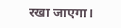रखा जाएगा।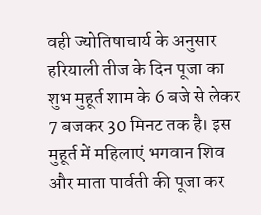वही ज्योतिषाचार्य के अनुसार हरियाली तीज के दिन पूजा का शुभ मुहूर्त शाम के 6 बजे से लेकर 7 बजकर 30 मिनट तक है। इस मुहूर्त में महिलाएं भगवान शिव और माता पार्वती की पूजा कर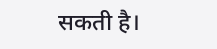सकती है।